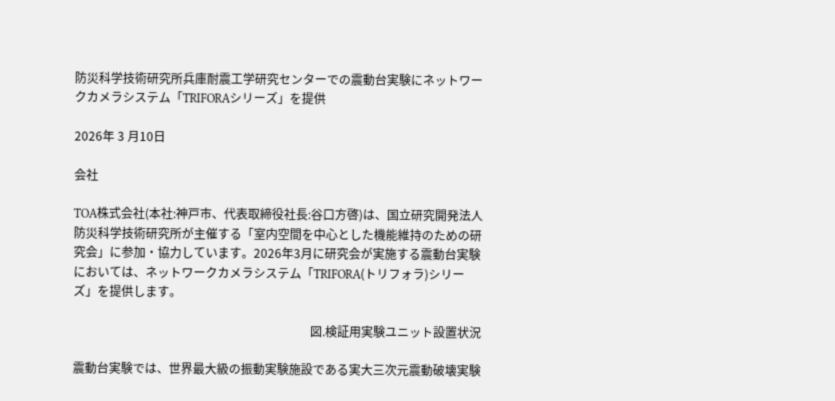防災科学技術研究所兵庫耐震工学研究センターでの震動台実験にネットワークカメラシステム「TRIFORAシリーズ」を提供

2026年 3 月10日

会社

TOA株式会社(本社:神戸市、代表取締役社長:谷口方啓)は、国立研究開発法人 防災科学技術研究所が主催する「室内空間を中心とした機能維持のための研究会」に参加・協力しています。2026年3月に研究会が実施する震動台実験においては、ネットワークカメラシステム「TRIFORA(トリフォラ)シリーズ」を提供します。

                                                                               図.検証用実験ユニット設置状況

震動台実験では、世界最大級の振動実験施設である実大三次元震動破壊実験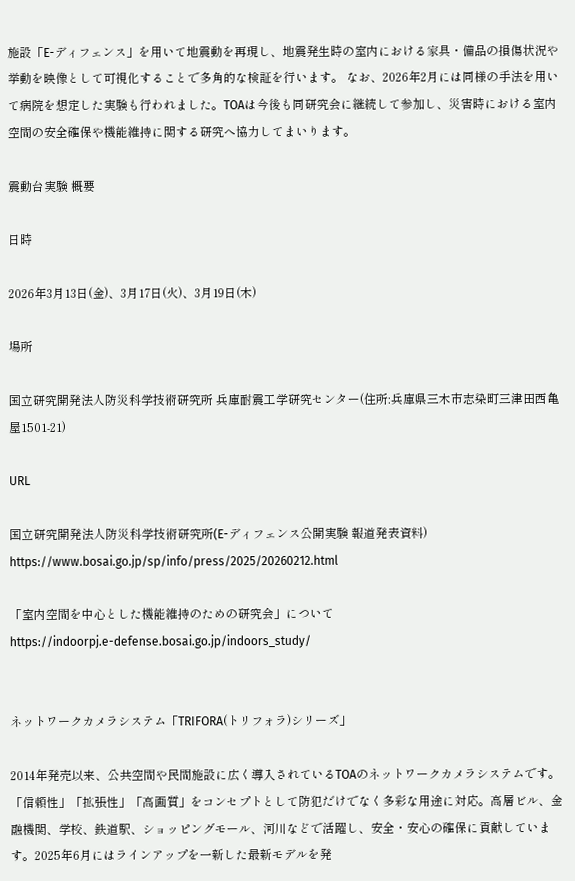施設「E-ディフェンス」を用いて地震動を再現し、地震発生時の室内における家具・備品の損傷状況や挙動を映像として可視化することで多角的な検証を行います。 なお、2026年2月には同様の手法を用いて病院を想定した実験も行われました。TOAは今後も同研究会に継続して参加し、災害時における室内空間の安全確保や機能維持に関する研究へ協力してまいります。

震動台実験 概要

日時

2026年3月13日(金)、3月17日(火)、3月19日(木)

場所

国立研究開発法人防災科学技術研究所 兵庫耐震工学研究センター(住所:兵庫県三木市志染町三津田西亀屋1501-21)

URL

国立研究開発法人防災科学技術研究所(E-ディフェンス公開実験 報道発表資料)
https://www.bosai.go.jp/sp/info/press/2025/20260212.html

「室内空間を中心とした機能維持のための研究会」について
https://indoorpj.e-defense.bosai.go.jp/indoors_study/


ネットワークカメラシステム「TRIFORA(トリフォラ)シリーズ」

2014年発売以来、公共空間や民間施設に広く導入されているTOAのネットワークカメラシステムです。「信頼性」「拡張性」「高画質」をコンセプトとして防犯だけでなく多彩な用途に対応。高層ビル、金融機関、学校、鉄道駅、ショッピングモール、河川などで活躍し、安全・安心の確保に貢献しています。2025年6月にはラインアップを一新した最新モデルを発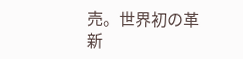売。世界初の革新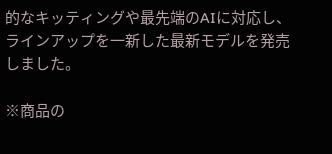的なキッティングや最先端のAIに対応し、ラインアップを一新した最新モデルを発売しました。

※商品の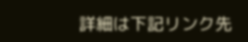詳細は下記リンク先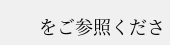をご参照くださ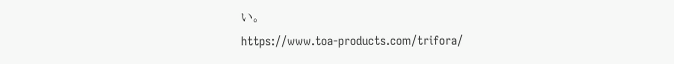い。
https://www.toa-products.com/trifora/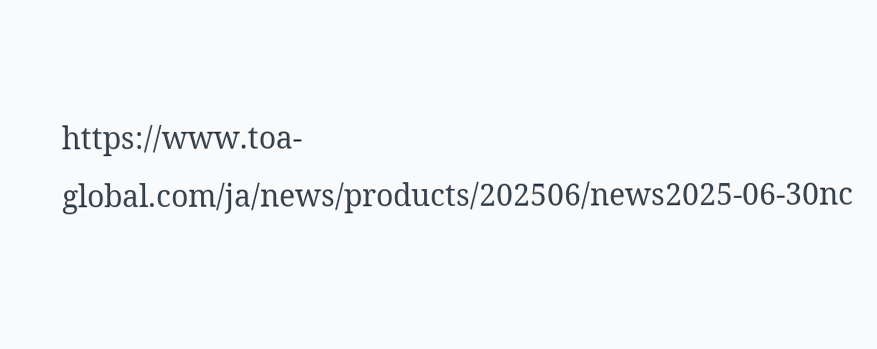https://www.toa-global.com/ja/news/products/202506/news2025-06-30nc